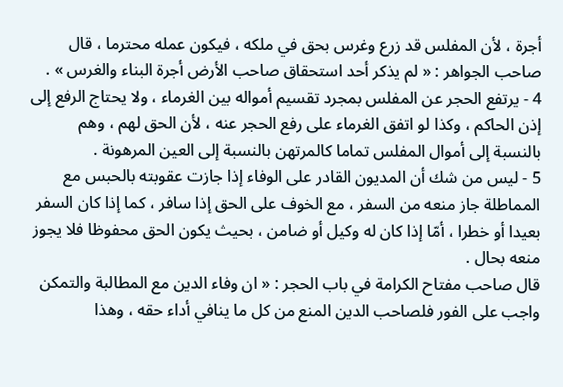أجرة ، لأن المفلس قد زرع وغرس بحق في ملكه ، فيكون عمله محترما ، قال صاحب الجواهر : « لم يذكر أحد استحقاق صاحب الأرض أجرة البناء والغرس » .
4 - يرتفع الحجر عن المفلس بمجرد تقسيم أمواله بين الغرماء ، ولا يحتاج الرفع إلى إذن الحاكم ، وكذا لو اتفق الغرماء على رفع الحجر عنه ، لأن الحق لهم ، وهم بالنسبة إلى أموال المفلس تماما كالمرتهن بالنسبة إلى العين المرهونة .
5 - ليس من شك أن المديون القادر على الوفاء إذا جازت عقوبته بالحبس مع المماطلة جاز منعه من السفر ، مع الخوف على الحق إذا سافر ، كما إذا كان السفر بعيدا أو خطرا ، أمّا إذا كان له وكيل أو ضامن ، بحيث يكون الحق محفوظا فلا يجوز منعه بحال .
قال صاحب مفتاح الكرامة في باب الحجر : « ان وفاء الدين مع المطالبة والتمكن واجب على الفور فلصاحب الدين المنع من كل ما ينافي أداء حقه ، وهذا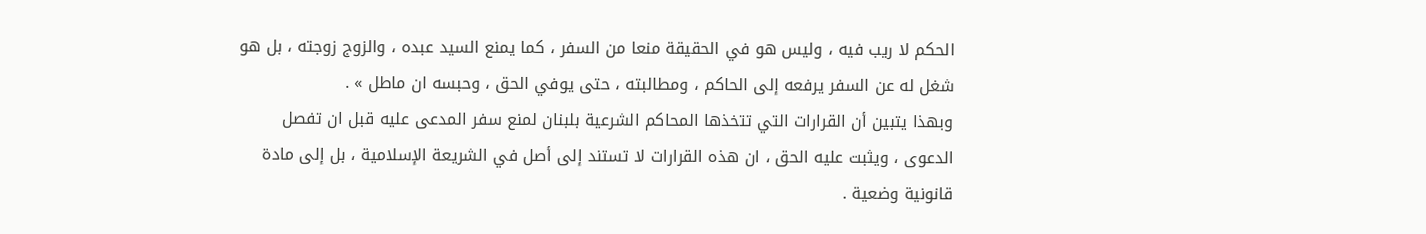الحكم لا ريب فيه ، وليس هو في الحقيقة منعا من السفر ، كما يمنع السيد عبده ، والزوج زوجته ، بل هو شغل له عن السفر يرفعه إلى الحاكم ، ومطالبته ، حتى يوفي الحق ، وحبسه ان ماطل » .
وبهذا يتبين أن القرارات التي تتخذها المحاكم الشرعية بلبنان لمنع سفر المدعى عليه قبل ان تفصل الدعوى ، ويثبت عليه الحق ، ان هذه القرارات لا تستند إلى أصل في الشريعة الإسلامية ، بل إلى مادة قانونية وضعية .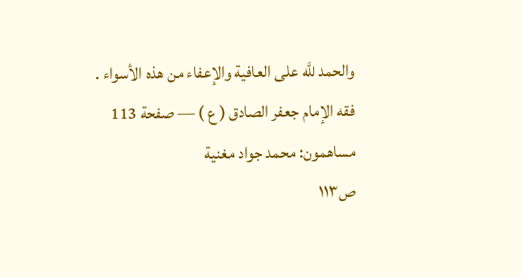والحمد للَّه على العافية والإعفاء من هذه الأسواء .
فقه الإمام جعفر الصادق ( ع ) — صفحة 113
مساهمون: محمد جواد مغنية
ص١١٣